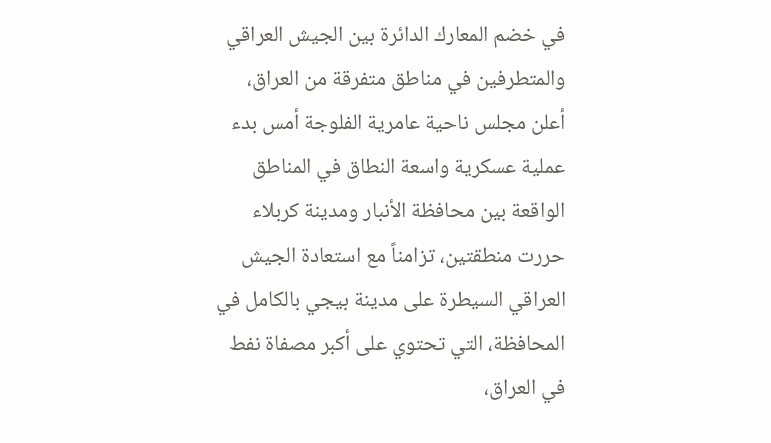في خضم المعارك الدائرة بين الجيش العراقي والمتطرفين في مناطق متفرقة من العراق، أعلن مجلس ناحية عامرية الفلوجة أمس بدء عملية عسكرية واسعة النطاق في المناطق الواقعة بين محافظة الأنبار ومدينة كربلاء حررت منطقتين، تزامناً مع استعادة الجيش العراقي السيطرة على مدينة بيجي بالكامل في المحافظة، التي تحتوي على أكبر مصفاة نفط في العراق،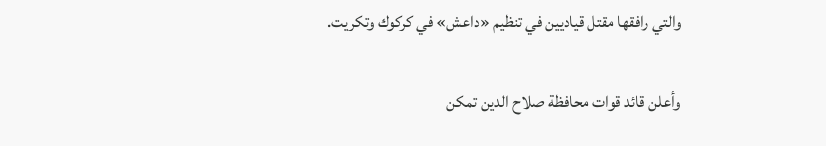والتي رافقها مقتل قياديين في تنظيم «داعش» في كركوك وتكريت.

وأعلن قائد قوات محافظة صلاح الدين تمكن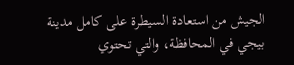الجيش من استعادة السيطرة على كامل مدينة بيجي في المحافظة، والتي تحتوي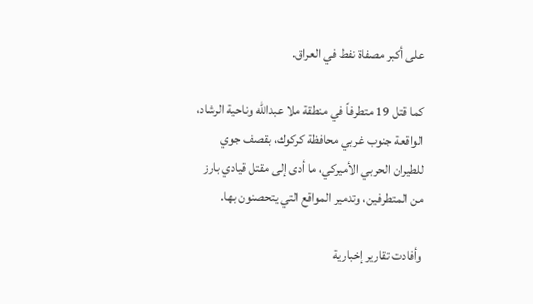على أكبر مصفاة نفط في العراق.

كما قتل 19 متطرفاً في منطقة ملا عبدالله وناحية الرشاد، الواقعة جنوب غربي محافظة كركوك، بقصف جوي للطيران الحربي الأميركي، ما أدى إلى مقتل قيادي بارز من المتطرفين، وتدمير المواقع التي يتحصنون بها.

وأفادت تقارير إخبارية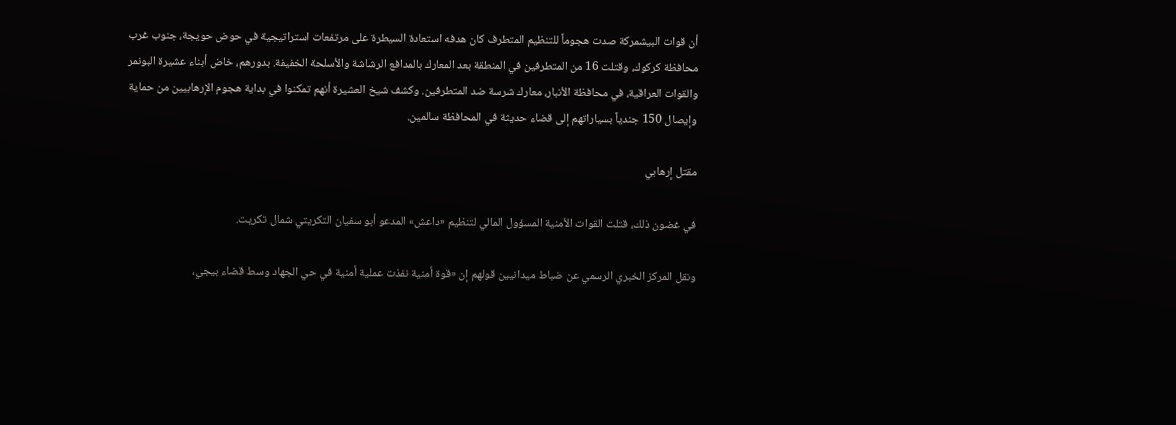أن قوات البيشمركة صدت هجوماً للتنظيم المتطرف كان هدفه استعادة السيطرة على مرتفعات استراتيجية في حوض حويجة، جنوب غرب محافظة كركوك، وقتلت 16 من المتطرفين في المنطقة بعد المعارك بالمدافع الرشاشة والأسلحة الخفيفة. بدورهم، خاض أبناء عشيرة البونمر والقوات العراقية، في محافظة الأنبار، معارك شرسة ضد المتطرفين. وكشف شيخ العشيرة أنهم تمكنوا في بداية هجوم الإرهابيين من حماية وإيصال 150 جندياً بسياراتهم إلى قضاء حديثة في المحافظة سالمين.

مقتل إرهابي

في غضون ذلك، قتلت القوات الأمنية المسؤول المالي لتنظيم «داعش» المدعو أبو سفيان التكريتي شمال تكريت.

ونقل المركز الخبري الرسمي عن ضباط ميدانيين قولهم إن «قوة أمنية نفذت عملية أمنية في حي الجهاد وسط قضاء بيجي،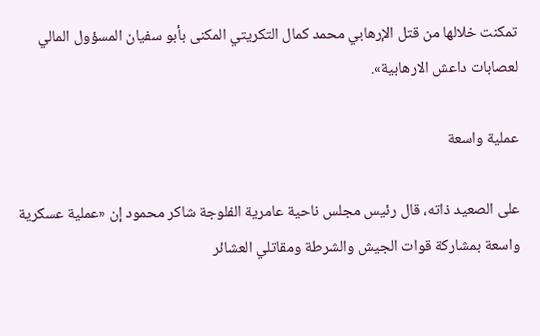تمكنت خلالها من قتل الإرهابي محمد كمال التكريتي المكنى بأبو سفيان المسؤول المالي لعصابات داعش الارهابية».

عملية واسعة

على الصعيد ذاته، قال رئيس مجلس ناحية عامرية الفلوجة شاكر محمود إن «عملية عسكرية واسعة بمشاركة قوات الجيش والشرطة ومقاتلي العشائر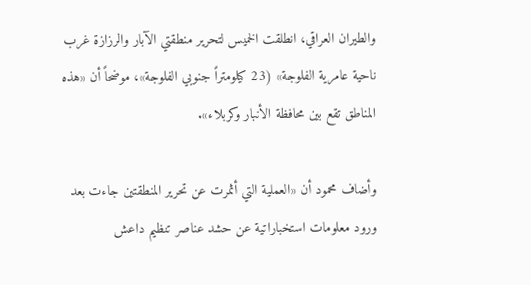والطيران العراقي، انطلقت الخميس لتحرير منطقتي الآبار والرزازة غرب ناحية عامرية الفلوجة» (23 كيلومتراً جنوبي الفلوجة»، موضحاً أن «هذه المناطق تقع بين محافظة الأنبار وكربلاء».

وأضاف محمود أن «العملية التي أثمرت عن تحرير المنطقتين جاءت بعد ورود معلومات استخباراتية عن حشد عناصر تنظيم داعش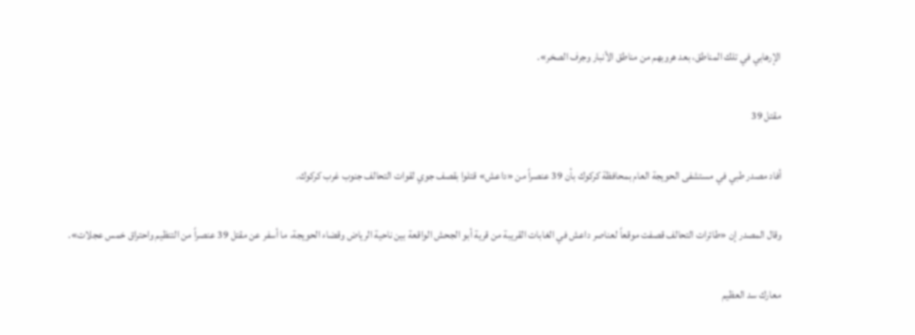الإرهابي في تلك المناطق، بعد هروبهم من مناطق الأنبار وجرف الصخر».

مقتل 39

أفاد مصدر طبي في مستشفى الحويجة العام بمحافظة كركوك بأن 39 عنصراً من «داعش» قتلوا بقصف جوي لقوات التحالف جنوب غرب كركوك.

وقال المصدر إن «طائرات التحالف قصفت موقعاً لعناصر داعش في الغابات القريبة من قرية أبو الجحش الواقعة بين ناحية الرياض وقضاء الحويجة، ما أسفر عن مقتل 39 عنصراً من التنظيم واحتراق خمس عجلات».

معارك سد العظيم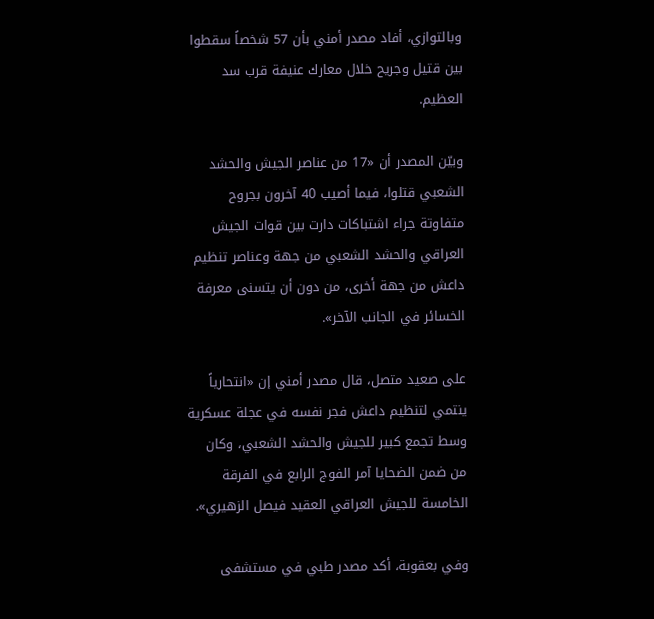وبالتوازي، أفاد مصدر أمني بأن 57 شخصاً سقطوا بين قتيل وجريح خلال معارك عنيفة قرب سد العظيم.

وبيّن المصدر أن «17 من عناصر الجيش والحشد الشعبي قتلوا، فيما أصيب 40 آخرون بجروح متفاوتة جراء اشتباكات دارت بين قوات الجيش العراقي والحشد الشعبي من جهة وعناصر تنظيم داعش من جهة أخرى، من دون أن يتسنى معرفة الخسائر في الجانب الآخر».

على صعيد متصل، قال مصدر أمني إن «انتحارياً ينتمي لتنظيم داعش فجر نفسه في عجلة عسكرية وسط تجمع كبير للجيش والحشد الشعبي، وكان من ضمن الضحايا آمر الفوج الرابع في الفرقة الخامسة للجيش العراقي العقيد فيصل الزهيري».

وفي بعقوبة، أكد مصدر طبي في مستشفى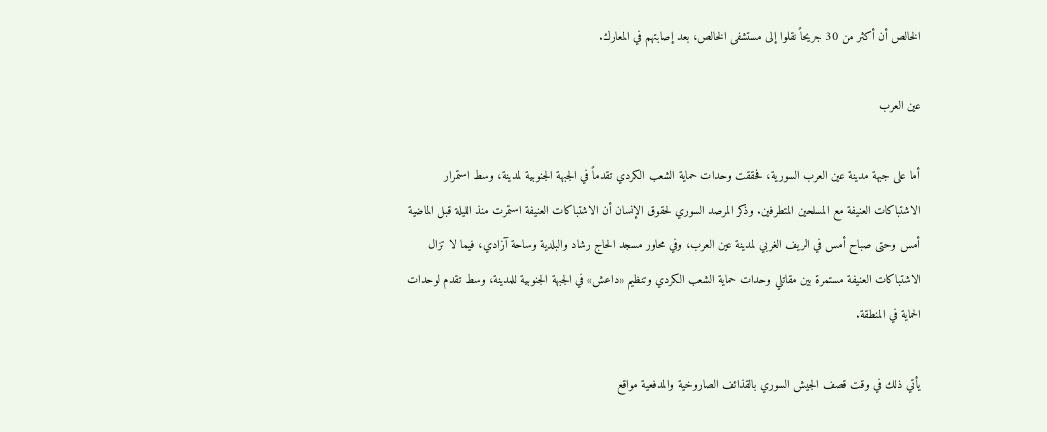الخالص أن أكثر من 30 جريحاً نقلوا إلى مستشفى الخالص، بعد إصابتهم في المعارك.

عين العرب

أما على جبهة مدينة عين العرب السورية، فحققت وحدات حماية الشعب الكردي تقدماً في الجبهة الجنوبية لمدينة، وسط استمرار الاشتباكات العنيفة مع المسلحين المتطرفين. وذكر المرصد السوري لحقوق الإنسان أن الاشتباكات العنيفة استمرت منذ الليلة قبل الماضية أمس وحتى صباح أمس في الريف الغربي لمدينة عين العرب، وفي محاور مسجد الحاج رشاد والبلدية وساحة آزادي، فيما لا تزال الاشتباكات العنيفة مستمرة بين مقاتلي وحدات حماية الشعب الكردي وتنظيم «داعش» في الجبهة الجنوبية للمدينة، وسط تقدم لوحدات الحماية في المنطقة.

يأتي ذلك في وقت قصف الجيش السوري بالقذائف الصاروخية والمدفعية مواقع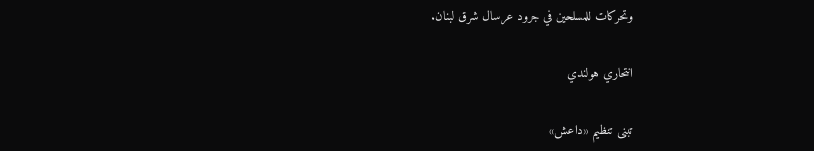وتحركات للمسلحين في جرود عرسال شرق لبنان.

انتحاري هولندي

تبنى تنظيم «داعش»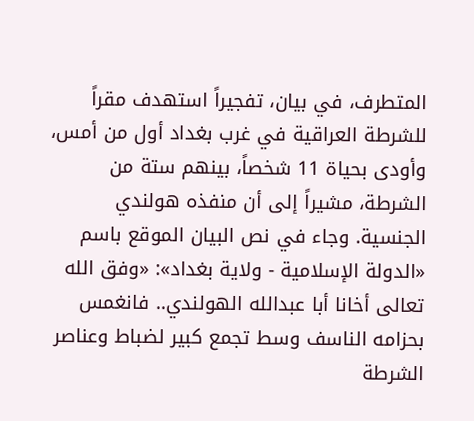المتطرف، في بيان، تفجيراً استهدف مقراً للشرطة العراقية في غرب بغداد أول من أمس، وأودى بحياة 11 شخصاً، بينهم ستة من الشرطة، مشيراً إلى أن منفذه هولندي الجنسية. وجاء في نص البيان الموقع باسم «الدولة الإسلامية - ولاية بغداد»: «وفق الله تعالى أخانا أبا عبدالله الهولندي.. فانغمس بحزامه الناسف وسط تجمع كبير لضباط وعناصر الشرطة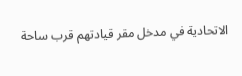الاتحادية في مدخل مقر قيادتهم قرب ساحة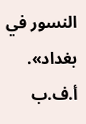النسور في بغداد». أ.ف.ب